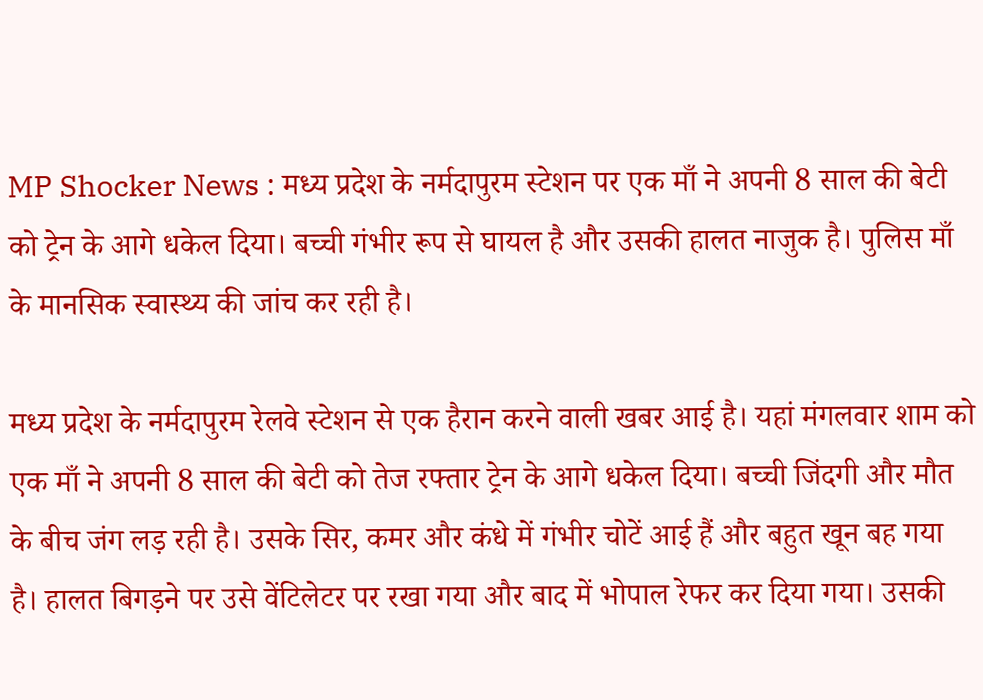MP Shocker News : मध्य प्रदेश के नर्मदापुरम स्टेशन पर एक माँ ने अपनी 8 साल की बेटी को ट्रेन के आगे धकेल दिया। बच्ची गंभीर रूप से घायल है और उसकी हालत नाजुक है। पुलिस माँ के मानसिक स्वास्थ्य की जांच कर रही है।

मध्य प्रदेश के नर्मदापुरम रेलवे स्टेशन से एक हैरान करने वाली खबर आई है। यहां मंगलवार शाम को एक माँ ने अपनी 8 साल की बेटी को तेज रफ्तार ट्रेन के आगे धकेल दिया। बच्ची जिंदगी और मौत के बीच जंग लड़ रही है। उसके सिर, कमर और कंधे में गंभीर चोटें आई हैं और बहुत खून बह गया है। हालत बिगड़ने पर उसे वेंटिलेटर पर रखा गया और बाद में भोपाल रेफर कर दिया गया। उसकी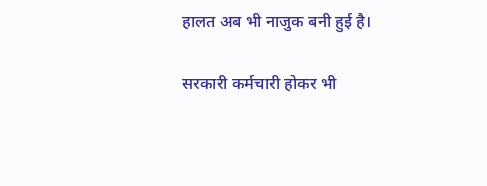हालत अब भी नाजुक बनी हुई है।

सरकारी कर्मचारी होकर भी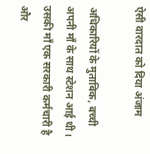ऐसी वारदात को दिया अंजाम

अधिकारियों के मुताबिक, बच्ची अपनी माँ के साथ स्टेशन आई थी। उसकी माँ एक सरकारी कर्मचारी है और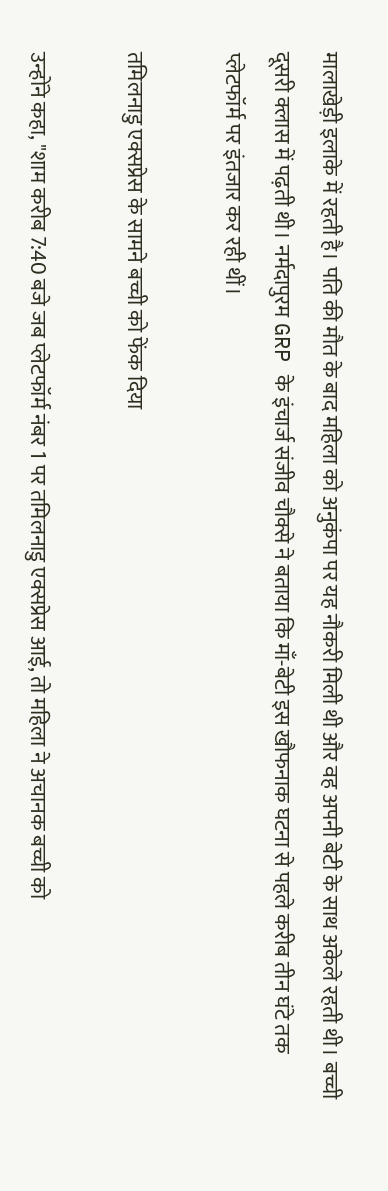मालाखेड़ी इलाके में रहती है। पति की मौत के बाद महिला को अनुकंपा पर यह नौकरी मिली थी और वह अपनी बेटी के साथ अकेले रहती थी। बच्ची दूसरी क्लास में पढ़ती थी। नर्मदापुरम GRP के इंचार्ज संजीव चौक्से ने बताया कि माँ-बेटी इस खौफनाक घटना से पहले करीब तीन घंटे तक प्लेटफॉर्म पर इंतजार कर रही थीं।

तमिलनाडु एक्सप्रेस के सामने बच्ची को फेंक दिया

उन्होंने कहा, "शाम करीब 7:40 बजे जब प्लेटफॉर्म नंबर 1 पर तमिलनाडु एक्सप्रेस आई, तो महिला ने अचानक बच्ची को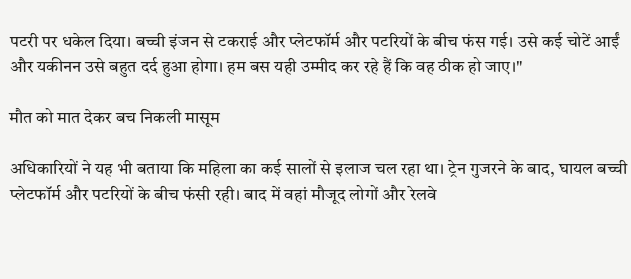पटरी पर धकेल दिया। बच्ची इंजन से टकराई और प्लेटफॉर्म और पटरियों के बीच फंस गई। उसे कई चोटें आईं और यकीनन उसे बहुत दर्द हुआ होगा। हम बस यही उम्मीद कर रहे हैं कि वह ठीक हो जाए।"

मौत को मात देकर बच निकली मासूम

अधिकारियों ने यह भी बताया कि महिला का कई सालों से इलाज चल रहा था। ट्रेन गुजरने के बाद, घायल बच्ची प्लेटफॉर्म और पटरियों के बीच फंसी रही। बाद में वहां मौजूद लोगों और रेलवे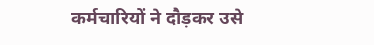कर्मचारियों ने दौड़कर उसे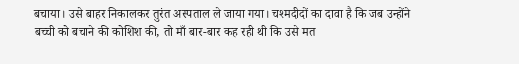बचाया। उसे बाहर निकालकर तुरंत अस्पताल ले जाया गया। चश्मदीदों का दावा है कि जब उन्होंने बच्ची को बचाने की कोशिश की, तो माँ बार-बार कह रही थी कि उसे मत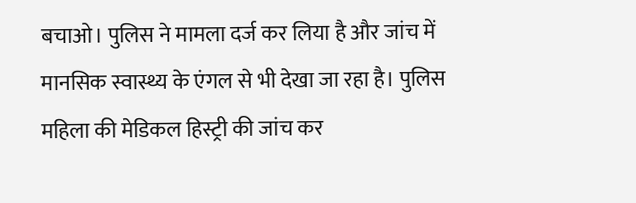बचाओ। पुलिस ने मामला दर्ज कर लिया है और जांच में मानसिक स्वास्थ्य के एंगल से भी देखा जा रहा है। पुलिस महिला की मेडिकल हिस्ट्री की जांच कर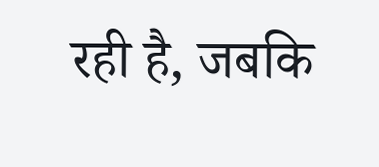रही है, जबकि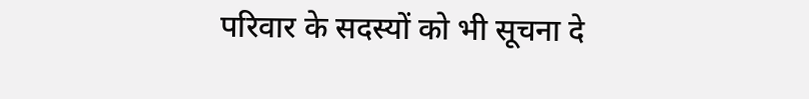परिवार के सदस्यों को भी सूचना दे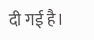दी गई है।